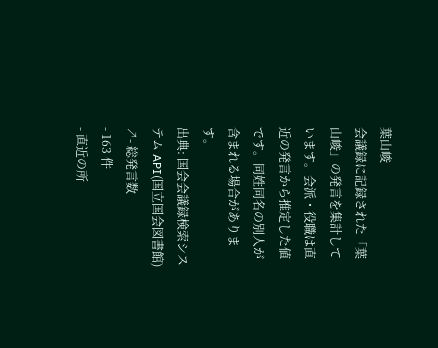葉山峻
会議録に記録された「葉山峻」の発言を集計しています。会派・役職は直近の発言から推定した値です。同姓同名の別人が含まれる場合があります。
出典: 国会会議録検索システム API(国立国会図書館) ↗- 総発言数
- 163 件
- 直近の所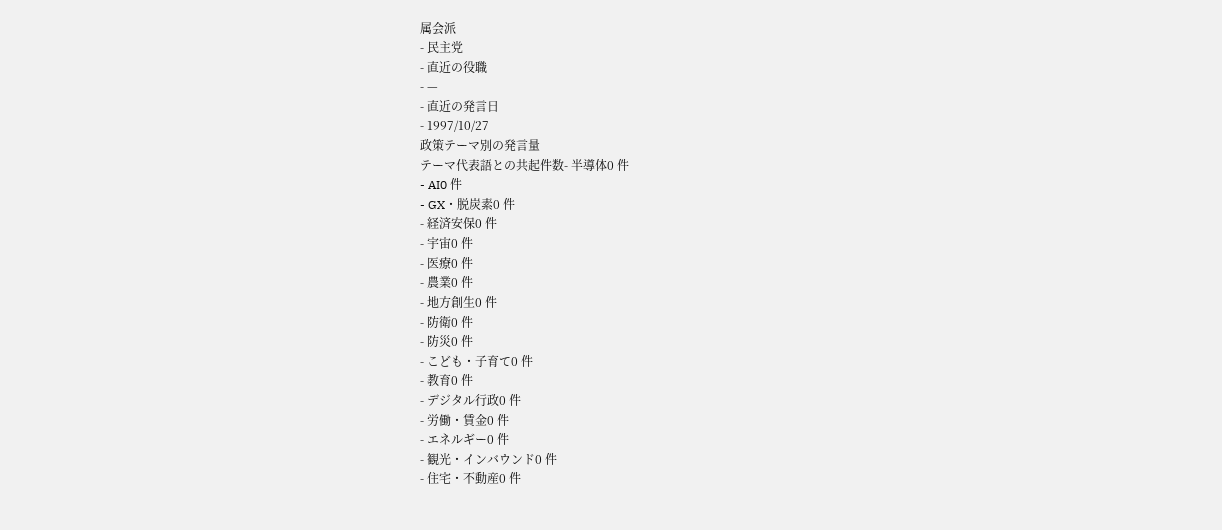属会派
- 民主党
- 直近の役職
- —
- 直近の発言日
- 1997/10/27
政策テーマ別の発言量
テーマ代表語との共起件数- 半導体0 件
- AI0 件
- GX・脱炭素0 件
- 経済安保0 件
- 宇宙0 件
- 医療0 件
- 農業0 件
- 地方創生0 件
- 防衛0 件
- 防災0 件
- こども・子育て0 件
- 教育0 件
- デジタル行政0 件
- 労働・賃金0 件
- エネルギー0 件
- 観光・インバウンド0 件
- 住宅・不動産0 件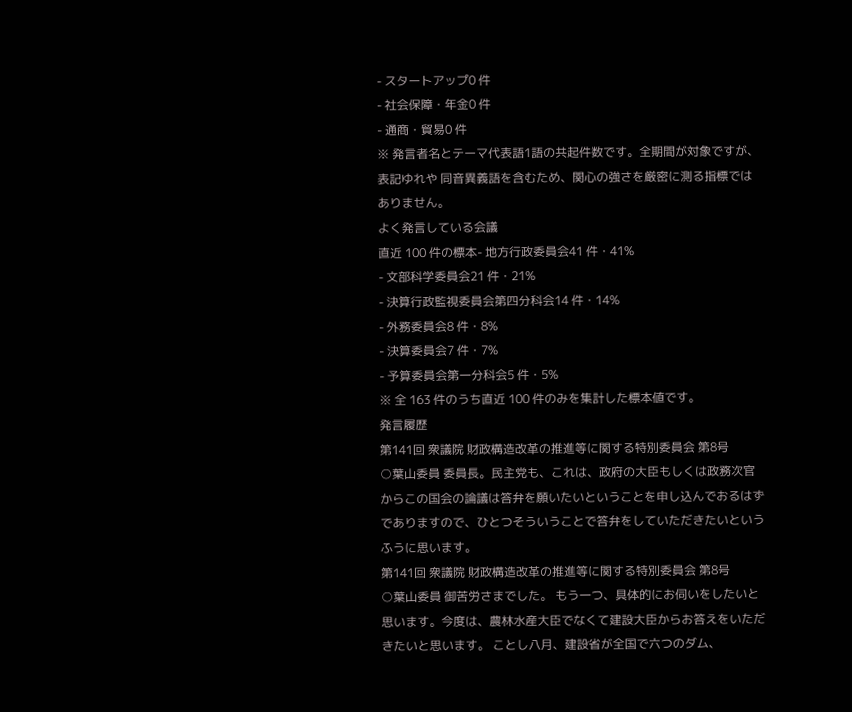- スタートアップ0 件
- 社会保障・年金0 件
- 通商・貿易0 件
※ 発言者名とテーマ代表語1語の共起件数です。全期間が対象ですが、表記ゆれや 同音異義語を含むため、関心の強さを厳密に測る指標ではありません。
よく発言している会議
直近 100 件の標本- 地方行政委員会41 件・41%
- 文部科学委員会21 件・21%
- 決算行政監視委員会第四分科会14 件・14%
- 外務委員会8 件・8%
- 決算委員会7 件・7%
- 予算委員会第一分科会5 件・5%
※ 全 163 件のうち直近 100 件のみを集計した標本値です。
発言履歴
第141回 衆議院 財政構造改革の推進等に関する特別委員会 第8号
○葉山委員 委員長。民主党も、これは、政府の大臣もしくは政務次官からこの国会の論議は答弁を願いたいということを申し込んでおるはずでありますので、ひとつそういうことで答弁をしていただきたいというふうに思います。
第141回 衆議院 財政構造改革の推進等に関する特別委員会 第8号
○葉山委員 御苦労さまでした。 もう一つ、具体的にお伺いをしたいと思います。今度は、農林水産大臣でなくて建設大臣からお答えをいただきたいと思います。 ことし八月、建設省が全国で六つのダム、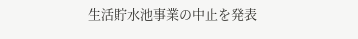生活貯水池事業の中止を発表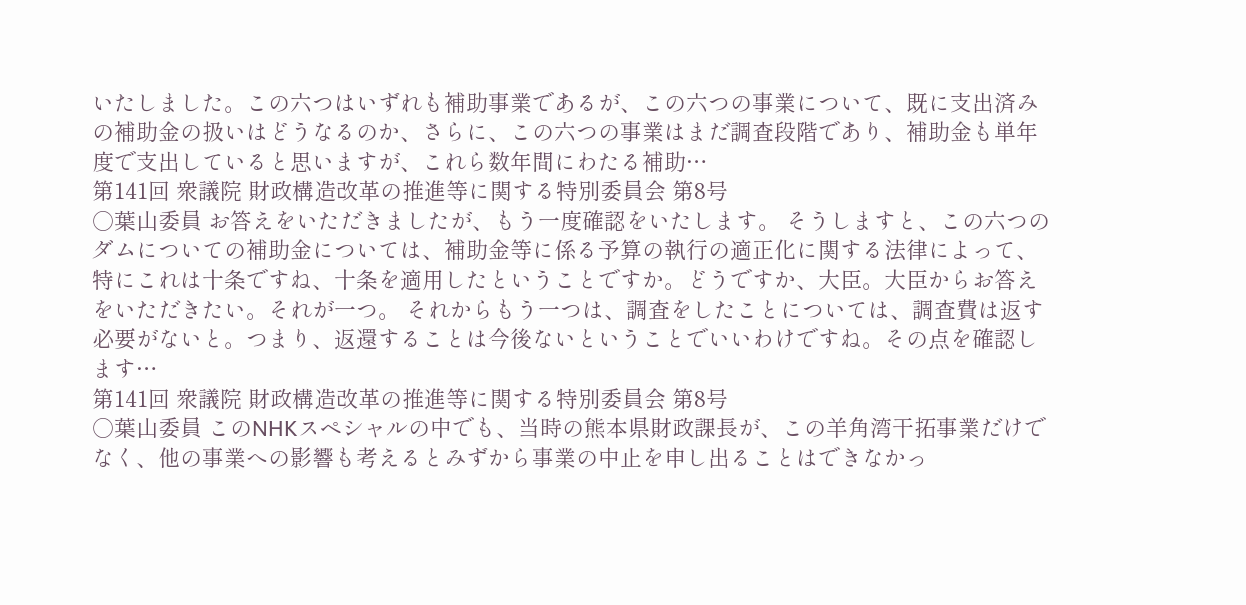いたしました。この六つはいずれも補助事業であるが、この六つの事業について、既に支出済みの補助金の扱いはどうなるのか、さらに、この六つの事業はまだ調査段階であり、補助金も単年度で支出していると思いますが、これら数年間にわたる補助…
第141回 衆議院 財政構造改革の推進等に関する特別委員会 第8号
○葉山委員 お答えをいただきましたが、もう一度確認をいたします。 そうしますと、この六つのダムについての補助金については、補助金等に係る予算の執行の適正化に関する法律によって、特にこれは十条ですね、十条を適用したということですか。どうですか、大臣。大臣からお答えをいただきたい。それが一つ。 それからもう一つは、調査をしたことについては、調査費は返す必要がないと。つまり、返還することは今後ないということでいいわけですね。その点を確認します…
第141回 衆議院 財政構造改革の推進等に関する特別委員会 第8号
○葉山委員 このNHKスペシャルの中でも、当時の熊本県財政課長が、この羊角湾干拓事業だけでなく、他の事業への影響も考えるとみずから事業の中止を申し出ることはできなかっ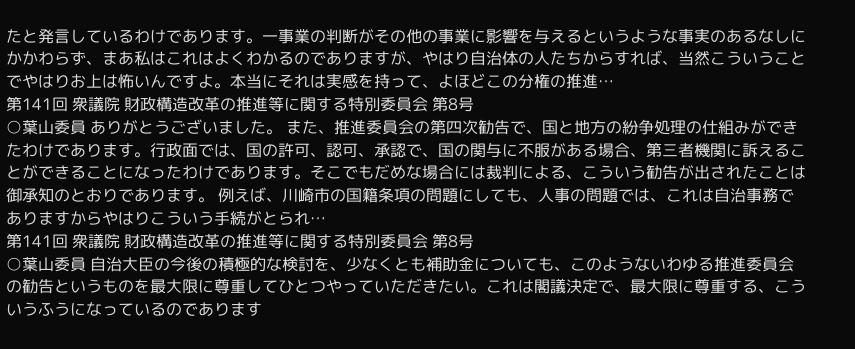たと発言しているわけであります。一事業の判断がその他の事業に影響を与えるというような事実のあるなしにかかわらず、まあ私はこれはよくわかるのでありますが、やはり自治体の人たちからすれば、当然こういうことでやはりお上は怖いんですよ。本当にそれは実感を持って、よほどこの分権の推進…
第141回 衆議院 財政構造改革の推進等に関する特別委員会 第8号
○葉山委員 ありがとうございました。 また、推進委員会の第四次勧告で、国と地方の紛争処理の仕組みができたわけであります。行政面では、国の許可、認可、承認で、国の関与に不服がある場合、第三者機関に訴えることができることになったわけであります。そこでもだめな場合には裁判による、こういう勧告が出されたことは御承知のとおりであります。 例えば、川崎市の国籍条項の問題にしても、人事の問題では、これは自治事務でありますからやはりこういう手続がとられ…
第141回 衆議院 財政構造改革の推進等に関する特別委員会 第8号
○葉山委員 自治大臣の今後の積極的な検討を、少なくとも補助金についても、このようないわゆる推進委員会の勧告というものを最大限に尊重してひとつやっていただきたい。これは閣議決定で、最大限に尊重する、こういうふうになっているのであります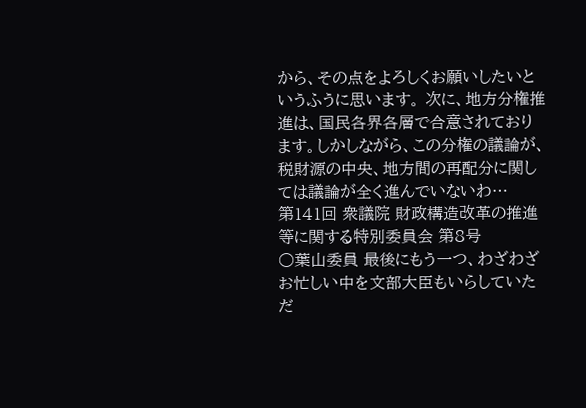から、その点をよろしくお願いしたいというふうに思います。 次に、地方分権推進は、国民各界各層で合意されております。しかしながら、この分権の議論が、税財源の中央、地方間の再配分に関しては議論が全く進んでいないわ…
第141回 衆議院 財政構造改革の推進等に関する特別委員会 第8号
○葉山委員 最後にもう一つ、わざわざお忙しい中を文部大臣もいらしていただ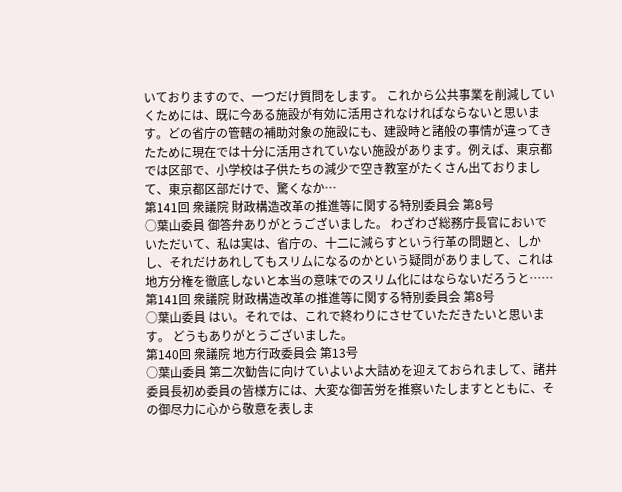いておりますので、一つだけ質問をします。 これから公共事業を削減していくためには、既に今ある施設が有効に活用されなければならないと思います。どの省庁の管轄の補助対象の施設にも、建設時と諸般の事情が違ってきたために現在では十分に活用されていない施設があります。例えば、東京都では区部で、小学校は子供たちの減少で空き教室がたくさん出ておりまして、東京都区部だけで、驚くなか…
第141回 衆議院 財政構造改革の推進等に関する特別委員会 第8号
○葉山委員 御答弁ありがとうございました。 わざわざ総務庁長官においでいただいて、私は実は、省庁の、十二に減らすという行革の問題と、しかし、それだけあれしてもスリムになるのかという疑問がありまして、これは地方分権を徹底しないと本当の意味でのスリム化にはならないだろうと……
第141回 衆議院 財政構造改革の推進等に関する特別委員会 第8号
○葉山委員 はい。それでは、これで終わりにさせていただきたいと思います。 どうもありがとうございました。
第140回 衆議院 地方行政委員会 第13号
○葉山委員 第二次勧告に向けていよいよ大詰めを迎えておられまして、諸井委員長初め委員の皆様方には、大変な御苦労を推察いたしますとともに、その御尽力に心から敬意を表しま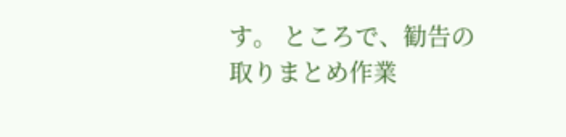す。 ところで、勧告の取りまとめ作業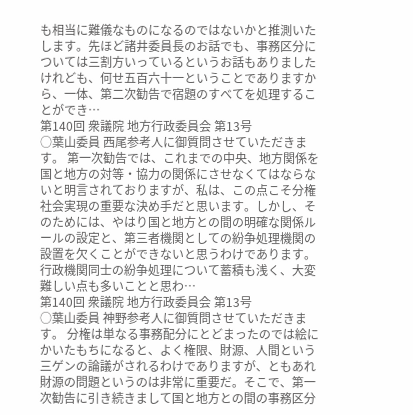も相当に難儀なものになるのではないかと推測いたします。先ほど諸井委員長のお話でも、事務区分については三割方いっているというお話もありましたけれども、何せ五百六十一ということでありますから、一体、第二次勧告で宿題のすべてを処理することができ…
第140回 衆議院 地方行政委員会 第13号
○葉山委員 西尾参考人に御質問させていただきます。 第一次勧告では、これまでの中央、地方関係を国と地方の対等・協力の関係にさせなくてはならないと明言されておりますが、私は、この点こそ分権社会実現の重要な決め手だと思います。しかし、そのためには、やはり国と地方との間の明確な関係ルールの設定と、第三者機関としての紛争処理機関の設置を欠くことができないと思うわけであります。行政機関同士の紛争処理について蓄積も浅く、大変難しい点も多いことと思わ…
第140回 衆議院 地方行政委員会 第13号
○葉山委員 神野参考人に御質問させていただきます。 分権は単なる事務配分にとどまったのでは絵にかいたもちになると、よく権限、財源、人間という三ゲンの論議がされるわけでありますが、ともあれ財源の問題というのは非常に重要だ。そこで、第一次勧告に引き続きまして国と地方との間の事務区分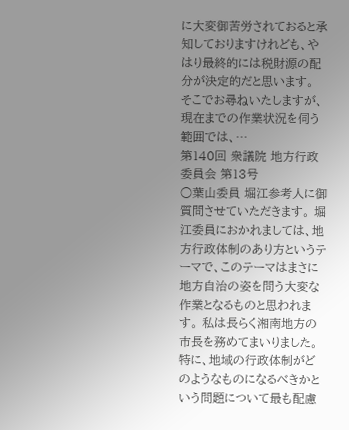に大変御苦労されておると承知しておりますけれども、やはり最終的には税財源の配分が決定的だと思います。 そこでお尋ねいたしますが、現在までの作業状況を伺う範囲では、…
第140回 衆議院 地方行政委員会 第13号
○葉山委員 堀江参考人に御質問させていただきます。 堀江委員におかれましては、地方行政体制のあり方というテーマで、このテーマはまさに地方自治の姿を問う大変な作業となるものと思われます。 私は長らく湘南地方の市長を務めてまいりました。特に、地域の行政体制がどのようなものになるべきかという問題について最も配慮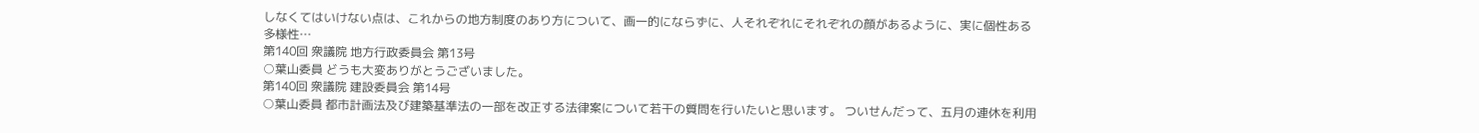しなくてはいけない点は、これからの地方制度のあり方について、画一的にならずに、人それぞれにそれぞれの顔があるように、実に個性ある多様性…
第140回 衆議院 地方行政委員会 第13号
○葉山委員 どうも大変ありがとうございました。
第140回 衆議院 建設委員会 第14号
○葉山委員 都市計画法及び建築基準法の一部を改正する法律案について若干の質問を行いたいと思います。 ついせんだって、五月の連休を利用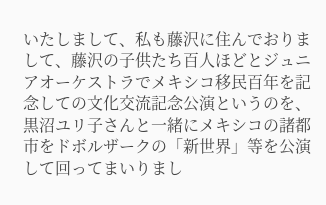いたしまして、私も藤沢に住んでおりまして、藤沢の子供たち百人ほどとジュニアオーケストラでメキシコ移民百年を記念しての文化交流記念公演というのを、黒沼ユリ子さんと一緒にメキシコの諸都市をドボルザークの「新世界」等を公演して回ってまいりまし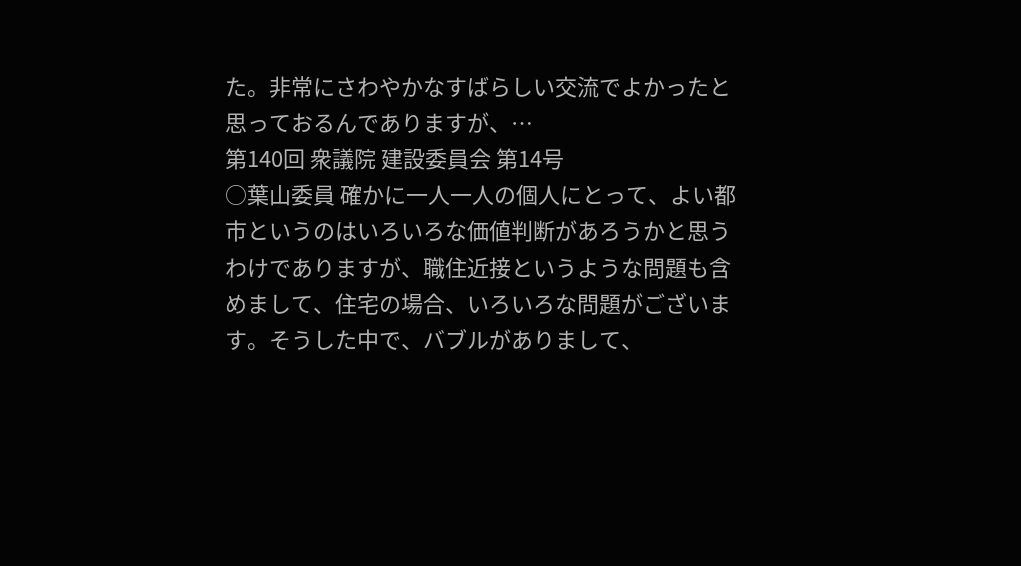た。非常にさわやかなすばらしい交流でよかったと思っておるんでありますが、…
第140回 衆議院 建設委員会 第14号
○葉山委員 確かに一人一人の個人にとって、よい都市というのはいろいろな価値判断があろうかと思うわけでありますが、職住近接というような問題も含めまして、住宅の場合、いろいろな問題がございます。そうした中で、バブルがありまして、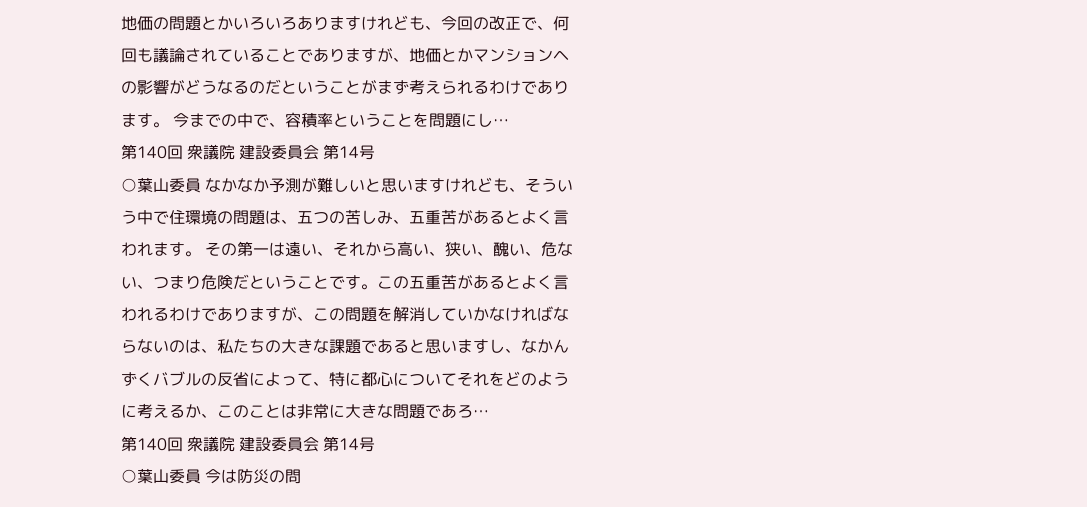地価の問題とかいろいろありますけれども、今回の改正で、何回も議論されていることでありますが、地価とかマンションヘの影響がどうなるのだということがまず考えられるわけであります。 今までの中で、容積率ということを問題にし…
第140回 衆議院 建設委員会 第14号
○葉山委員 なかなか予測が難しいと思いますけれども、そういう中で住環境の問題は、五つの苦しみ、五重苦があるとよく言われます。 その第一は遠い、それから高い、狭い、醜い、危ない、つまり危険だということです。この五重苦があるとよく言われるわけでありますが、この問題を解消していかなければならないのは、私たちの大きな課題であると思いますし、なかんずくバブルの反省によって、特に都心についてそれをどのように考えるか、このことは非常に大きな問題であろ…
第140回 衆議院 建設委員会 第14号
○葉山委員 今は防災の問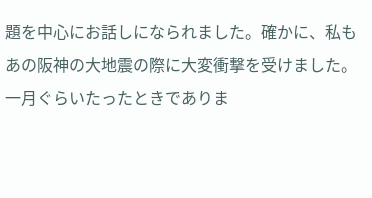題を中心にお話しになられました。確かに、私もあの阪神の大地震の際に大変衝撃を受けました。一月ぐらいたったときでありま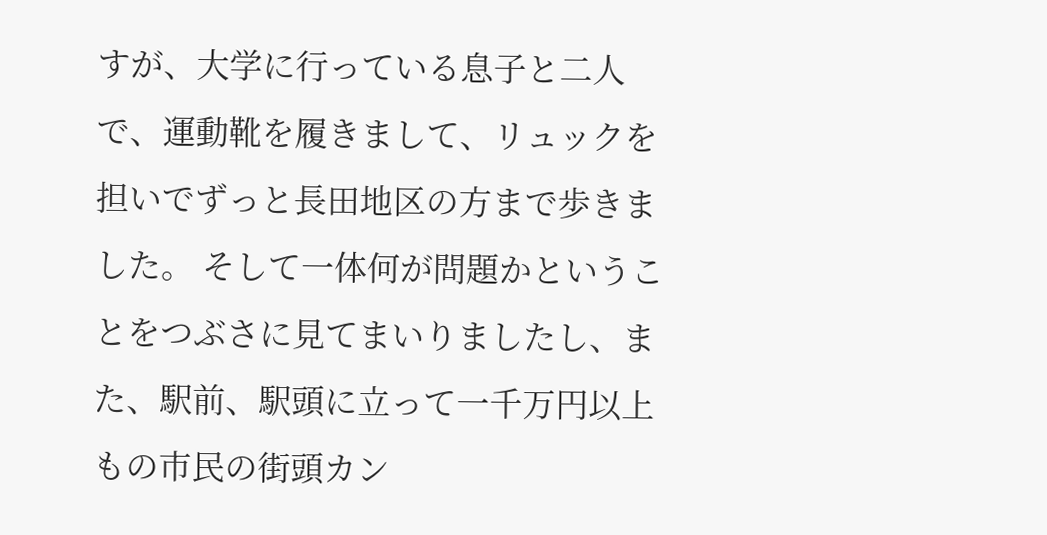すが、大学に行っている息子と二人で、運動靴を履きまして、リュックを担いでずっと長田地区の方まで歩きました。 そして一体何が問題かということをつぶさに見てまいりましたし、また、駅前、駅頭に立って一千万円以上もの市民の街頭カン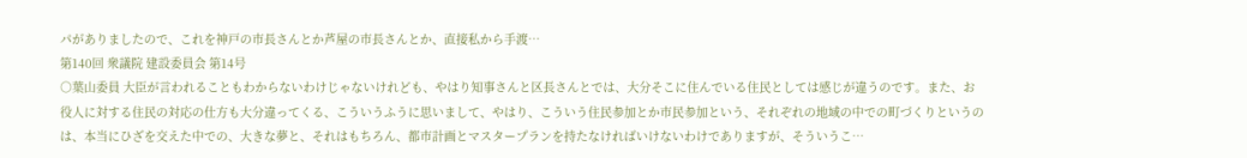パがありましたので、これを神戸の市長さんとか芦屋の市長さんとか、直接私から手渡…
第140回 衆議院 建設委員会 第14号
○葉山委員 大臣が言われることもわからないわけじゃないけれども、やはり知事さんと区長さんとでは、大分そこに住んでいる住民としては感じが違うのです。また、お役人に対する住民の対応の仕方も大分違ってくる、こういうふうに思いまして、やはり、こういう住民参加とか市民参加という、それぞれの地域の中での町づくりというのは、本当にひざを交えた中での、大きな夢と、それはもちろん、都市計画とマスタープランを持たなければいけないわけでありますが、そういうこ…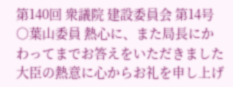第140回 衆議院 建設委員会 第14号
○葉山委員 熱心に、また局長にかわってまでお答えをいただきました大臣の熱意に心からお礼を申し上げ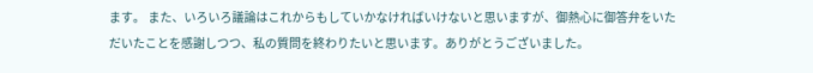ます。 また、いろいろ議論はこれからもしていかなければいけないと思いますが、御熱心に御答弁をいただいたことを感謝しつつ、私の質問を終わりたいと思います。ありがとうございました。